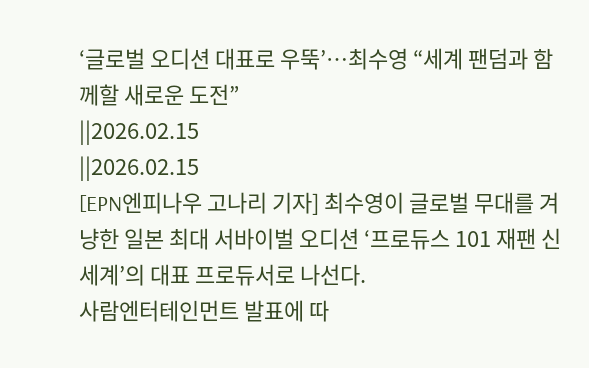‘글로벌 오디션 대표로 우뚝’…최수영 “세계 팬덤과 함께할 새로운 도전”
||2026.02.15
||2026.02.15
[EPN엔피나우 고나리 기자] 최수영이 글로벌 무대를 겨냥한 일본 최대 서바이벌 오디션 ‘프로듀스 101 재팬 신세계’의 대표 프로듀서로 나선다.
사람엔터테인먼트 발표에 따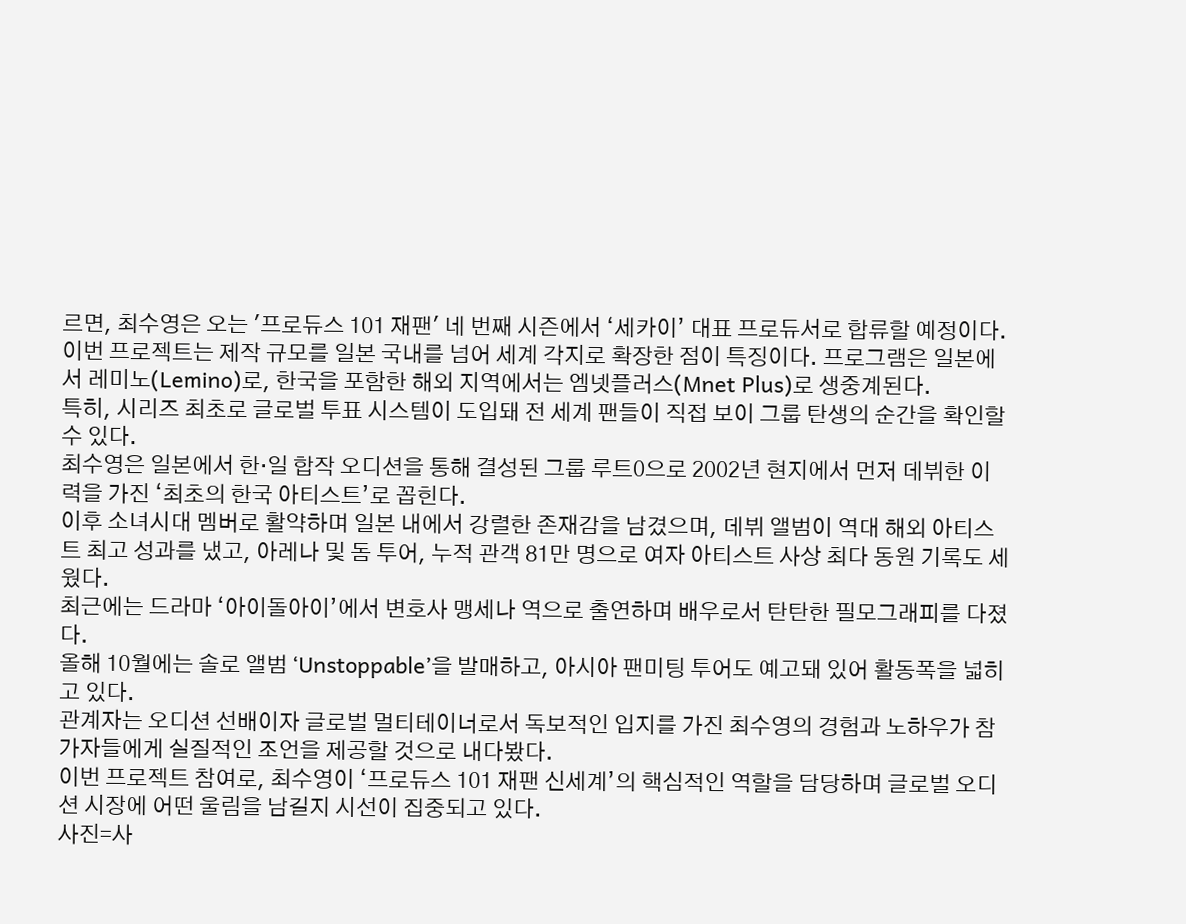르면, 최수영은 오는 '프로듀스 101 재팬' 네 번째 시즌에서 ‘세카이’ 대표 프로듀서로 합류할 예정이다.
이번 프로젝트는 제작 규모를 일본 국내를 넘어 세계 각지로 확장한 점이 특징이다. 프로그램은 일본에서 레미노(Lemino)로, 한국을 포함한 해외 지역에서는 엠넷플러스(Mnet Plus)로 생중계된다.
특히, 시리즈 최초로 글로벌 투표 시스템이 도입돼 전 세계 팬들이 직접 보이 그룹 탄생의 순간을 확인할 수 있다.
최수영은 일본에서 한·일 합작 오디션을 통해 결성된 그룹 루트0으로 2002년 현지에서 먼저 데뷔한 이력을 가진 ‘최초의 한국 아티스트’로 꼽힌다.
이후 소녀시대 멤버로 활약하며 일본 내에서 강렬한 존재감을 남겼으며, 데뷔 앨범이 역대 해외 아티스트 최고 성과를 냈고, 아레나 및 돔 투어, 누적 관객 81만 명으로 여자 아티스트 사상 최다 동원 기록도 세웠다.
최근에는 드라마 ‘아이돌아이’에서 변호사 맹세나 역으로 출연하며 배우로서 탄탄한 필모그래피를 다졌다.
올해 10월에는 솔로 앨범 ‘Unstoppable’을 발매하고, 아시아 팬미팅 투어도 예고돼 있어 활동폭을 넓히고 있다.
관계자는 오디션 선배이자 글로벌 멀티테이너로서 독보적인 입지를 가진 최수영의 경험과 노하우가 참가자들에게 실질적인 조언을 제공할 것으로 내다봤다.
이번 프로젝트 참여로, 최수영이 ‘프로듀스 101 재팬 신세계’의 핵심적인 역할을 담당하며 글로벌 오디션 시장에 어떤 울림을 남길지 시선이 집중되고 있다.
사진=사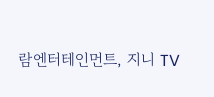람엔터테인먼트, 지니 TV